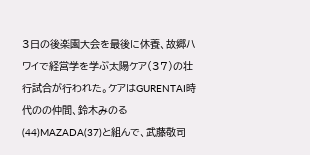3日の後楽園大会を最後に休養、故郷ハワイで経営学を学ぶ太陽ケア(37)の壮行試合が行われた。ケアはGURENTAI時代のの仲間、鈴木みのる(44)MAZADA(37)と組んで、武藤敬司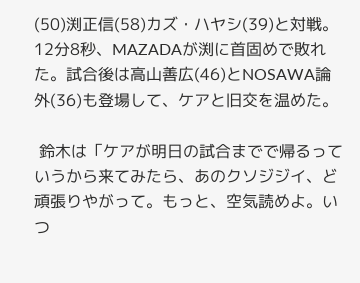(50)渕正信(58)カズ・ハヤシ(39)と対戦。12分8秒、MAZADAが渕に首固めで敗れた。試合後は高山善広(46)とNOSAWA論外(36)も登場して、ケアと旧交を温めた。

 鈴木は「ケアが明日の試合までで帰るっていうから来てみたら、あのクソジジイ、ど頑張りやがって。もっと、空気読めよ。いつ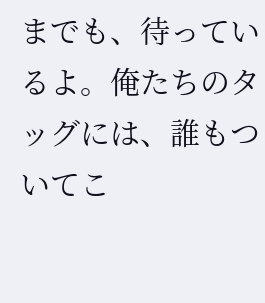までも、待っているよ。俺たちのタッグには、誰もついてこ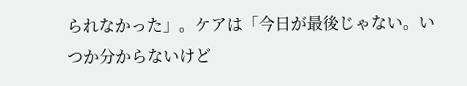られなかった」。ケアは「今日が最後じゃない。いつか分からないけど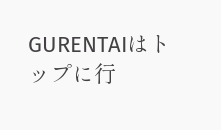GURENTAIはトップに行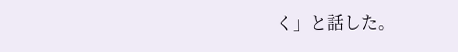く」と話した。